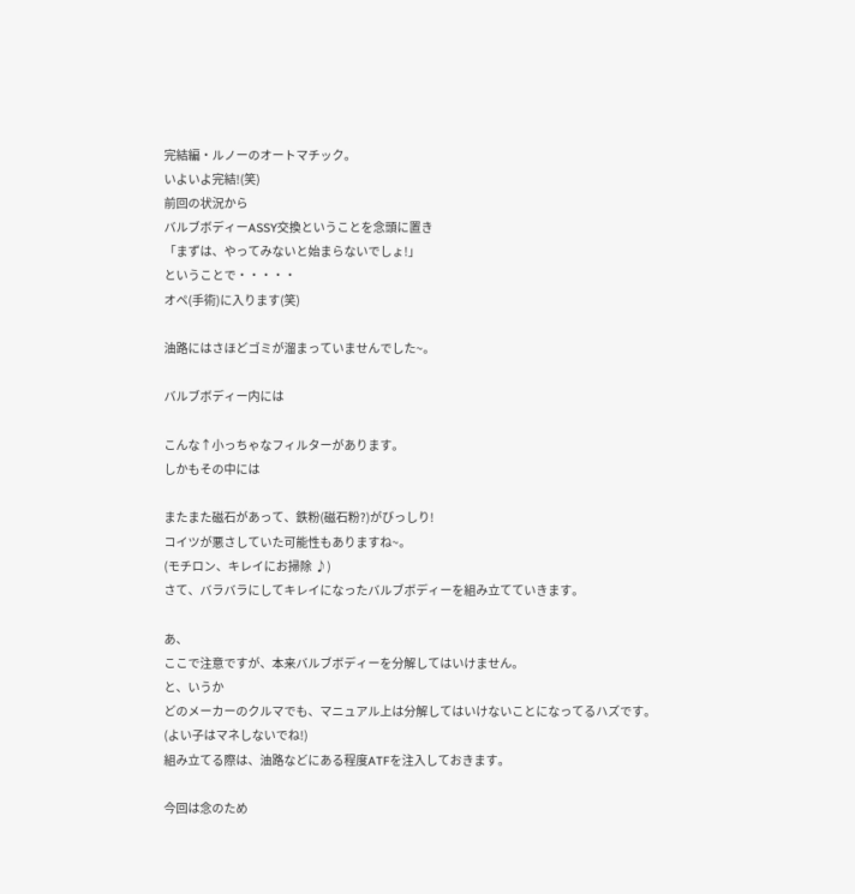完結編・ルノーのオートマチック。
いよいよ完結!(笑)
前回の状況から
バルブボディーASSY交換ということを念頭に置き
「まずは、やってみないと始まらないでしょ!」
ということで・・・・・
オペ(手術)に入ります(笑)

油路にはさほどゴミが溜まっていませんでした~。

バルブボディー内には

こんな↑小っちゃなフィルターがあります。
しかもその中には

またまた磁石があって、鉄粉(磁石粉?)がびっしり!
コイツが悪さしていた可能性もありますね~。
(モチロン、キレイにお掃除 ♪)
さて、バラバラにしてキレイになったバルブボディーを組み立てていきます。

あ、
ここで注意ですが、本来バルブボディーを分解してはいけません。
と、いうか
どのメーカーのクルマでも、マニュアル上は分解してはいけないことになってるハズです。
(よい子はマネしないでね!)
組み立てる際は、油路などにある程度ATFを注入しておきます。

今回は念のため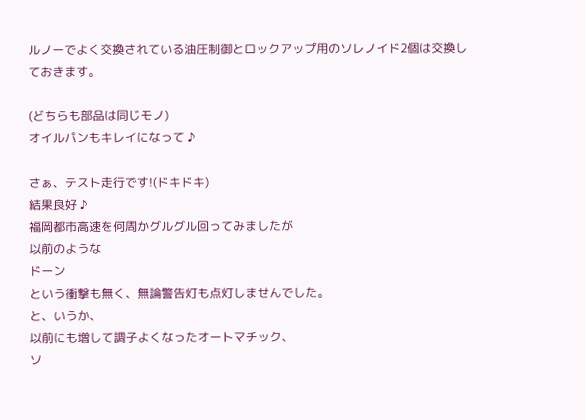ルノーでよく交換されている油圧制御とロックアップ用のソレノイド2個は交換しておきます。

(どちらも部品は同じモノ)
オイルパンもキレイになって ♪

さぁ、テスト走行です!(ドキドキ)
結果良好 ♪
福岡都市高速を何周かグルグル回ってみましたが
以前のような
ドーン
という衝撃も無く、無論警告灯も点灯しませんでした。
と、いうか、
以前にも増して調子よくなったオートマチック、
ソ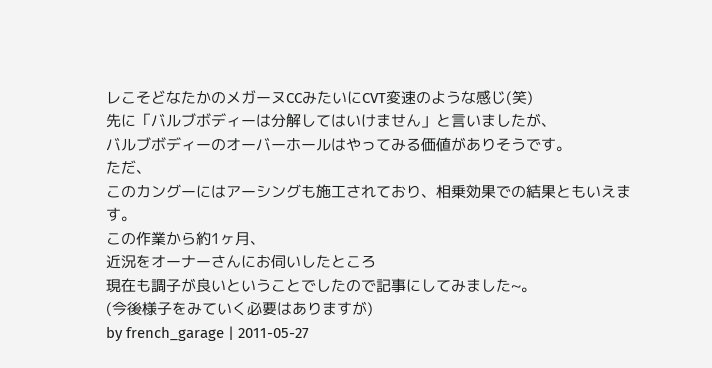レこそどなたかのメガーヌCCみたいにCVT変速のような感じ(笑)
先に「バルブボディーは分解してはいけません」と言いましたが、
バルブボディーのオーバーホールはやってみる価値がありそうです。
ただ、
このカングーにはアーシングも施工されており、相乗効果での結果ともいえます。
この作業から約1ヶ月、
近況をオーナーさんにお伺いしたところ
現在も調子が良いということでしたので記事にしてみました~。
(今後様子をみていく必要はありますが)
by french_garage | 2011-05-27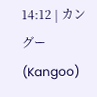14:12 | カングー(Kangoo)